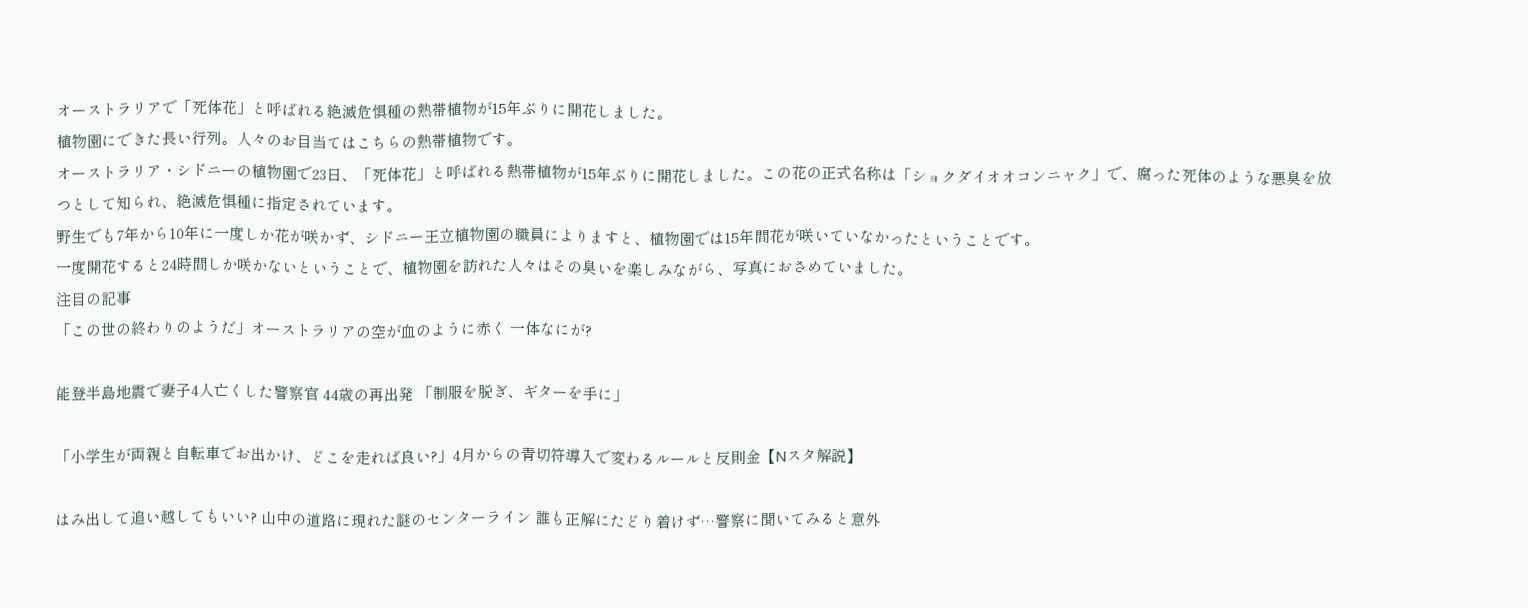オーストラリアで「死体花」と呼ばれる絶滅危惧種の熱帯植物が15年ぶりに開花しました。
植物園にできた長い行列。人々のお目当てはこちらの熱帯植物です。
オーストラリア・シドニーの植物園で23日、「死体花」と呼ばれる熱帯植物が15年ぶりに開花しました。この花の正式名称は「ショクダイオオコンニャク」で、腐った死体のような悪臭を放つとして知られ、絶滅危惧種に指定されています。
野生でも7年から10年に一度しか花が咲かず、シドニー王立植物園の職員によりますと、植物園では15年間花が咲いていなかったということです。
一度開花すると24時間しか咲かないということで、植物園を訪れた人々はその臭いを楽しみながら、写真におさめていました。
注目の記事
「この世の終わりのようだ」オーストラリアの空が血のように赤く 一体なにが?

能登半島地震で妻子4人亡くした警察官 44歳の再出発 「制服を脱ぎ、ギターを手に」

「小学生が両親と自転車でお出かけ、どこを走れば良い?」4月からの青切符導入で変わるルールと反則金【Nスタ解説】

はみ出して追い越してもいい? 山中の道路に現れた謎のセンターライン 誰も正解にたどり着けず…警察に聞いてみると意外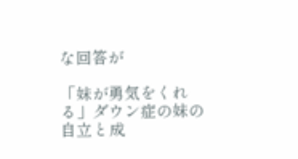な回答が

「妹が勇気をくれる」ダウン症の妹の自立と成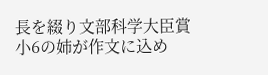長を綴り文部科学大臣賞 小6の姉が作文に込め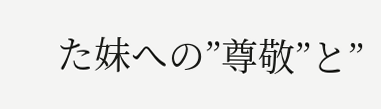た妹への”尊敬”と”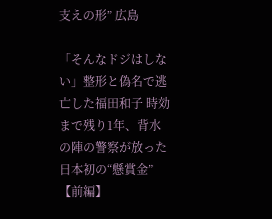支えの形” 広島

「そんなドジはしない」整形と偽名で逃亡した福田和子 時効まで残り1年、背水の陣の警察が放った日本初の“懸賞金”【前編】